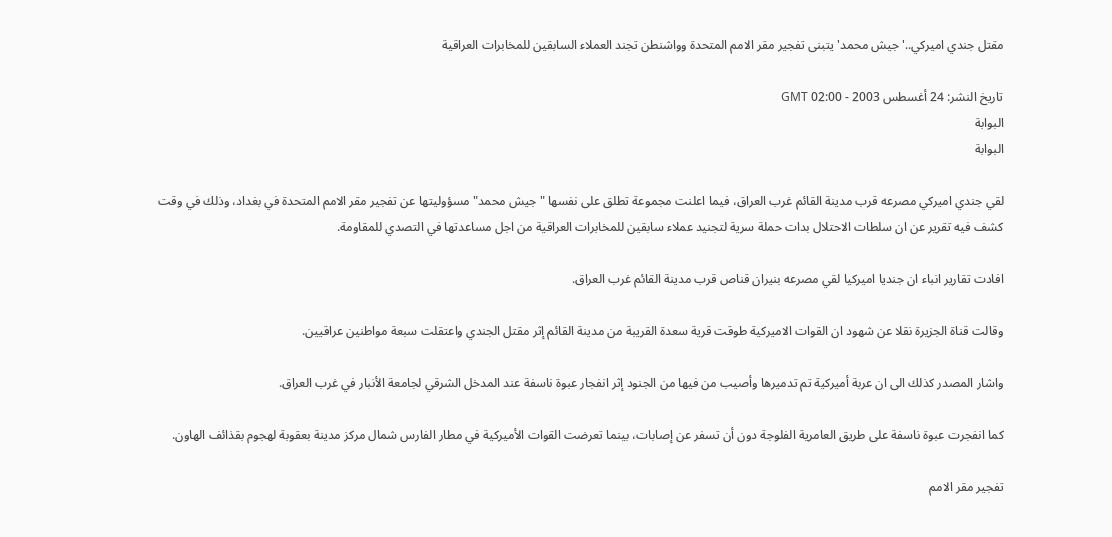مقتل جندي اميركي..'جيش محمد' يتبنى تفجير مقر الامم المتحدة وواشنطن تجند العملاء السابقين للمخابرات العراقية

تاريخ النشر: 24 أغسطس 2003 - 02:00 GMT
البوابة
البوابة

لقي جندي اميركي مصرعه قرب مدينة القائم غرب العراق، فيما اعلنت مجموعة تطلق على نفسها "جيش محمد" مسؤوليتها عن تفجير مقر الامم المتحدة في بغداد، وذلك في وقت كشف فيه تقرير عن ان سلطات الاحتلال بدات حملة سرية لتجنيد عملاء سابقين للمخابرات العراقية من اجل مساعدتها في التصدي للمقاومة.

افادت تقارير انباء ان جنديا اميركيا لقي مصرعه بنيران قناص قرب مدينة القائم غرب العراق.

وقالت قناة الجزيرة نقلا عن شهود ان القوات الاميركية طوقت قرية سعدة القريبة من مدينة القائم إثر مقتل الجندي واعتقلت سبعة مواطنين عراقيين.

واشار المصدر كذلك الى ان عربة أميركية تم تدميرها وأصيب من فيها من الجنود إثر انفجار عبوة ناسفة عند المدخل الشرقي لجامعة الأنبار في غرب العراق.

كما انفجرت عبوة ناسفة على طريق العامرية الفلوجة دون أن تسفر عن إصابات، بينما تعرضت القوات الأميركية في مطار الفارس شمال مركز مدينة بعقوبة لهجوم بقذائف الهاون.

تفجير مقر الامم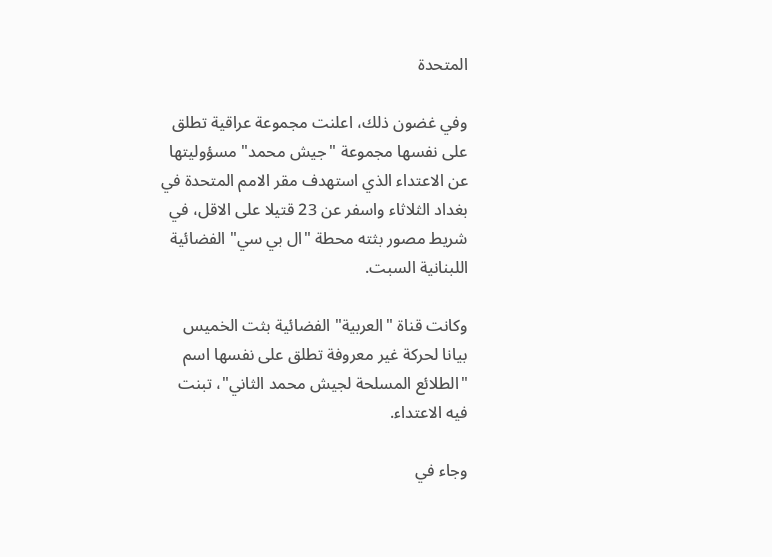المتحدة

وفي غضون ذلك، اعلنت مجموعة عراقية تطلق على نفسها مجموعة "جيش محمد" مسؤوليتها عن الاعتداء الذي استهدف مقر الامم المتحدة في بغداد الثلاثاء واسفر عن 23 قتيلا على الاقل، في شريط مصور بثته محطة "ال بي سي" الفضائية اللبنانية السبت.

وكانت قناة "العربية" الفضائية بثت الخميس بيانا لحركة غير معروفة تطلق على نفسها اسم "الطلائع المسلحة لجيش محمد الثاني"، تبنت فيه الاعتداء.

وجاء في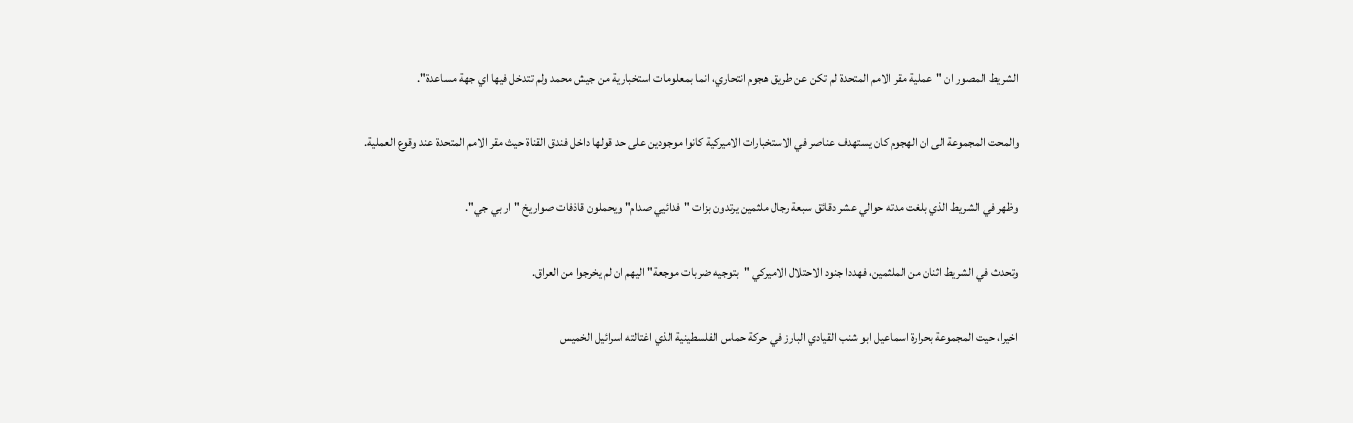الشريط المصور ان "عملية مقر الامم المتحدة لم تكن عن طريق هجوم انتحاري، انما بمعلومات استخبارية من جيش محمد ولم تتدخل فيها اي جهة مساعدة".

والمحت المجموعة الى ان الهجوم كان يستهدف عناصر في الاستخبارات الاميركية كانوا موجودين على حد قولها داخل فندق القناة حيث مقر الامم المتحدة عند وقوع العملية.

وظهر في الشريط الذي بلغت مدته حوالي عشر دقائق سبعة رجال ملثمين يرتدون بزات "فدائيي صدام" ويحملون قاذفات صواريخ "ار بي جي".

وتحدث في الشريط اثنان من الملثمين، فهددا جنود الاحتلال الاميركي "بتوجيه ضربات موجعة" اليهم ان لم يخرجوا من العراق.

اخيرا، حيت المجموعة بحرارة اسماعيل ابو شنب القيادي البارز في حركة حماس الفلسطينية الذي اغتالته اسرائيل الخميس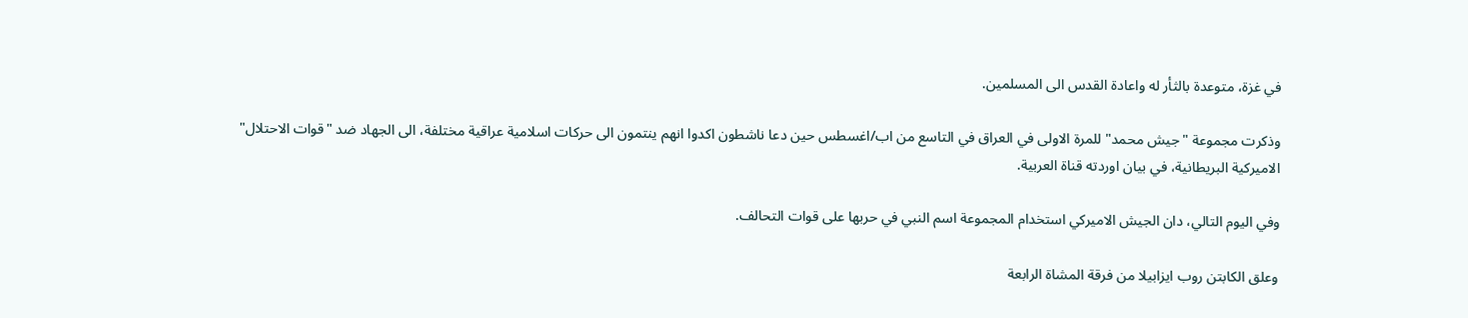في غزة، متوعدة بالثأر له واعادة القدس الى المسلمين.

وذكرت مجموعة "جيش محمد" للمرة الاولى في العراق في التاسع من اب/اغسطس حين دعا ناشطون اكدوا انهم ينتمون الى حركات اسلامية عراقية مختلفة، الى الجهاد ضد "قوات الاحتلال" الاميركية البريطانية، في بيان اوردته قناة العربية.

وفي اليوم التالي، دان الجيش الاميركي استخدام المجموعة اسم النبي في حربها على قوات التحالف.

وعلق الكابتن روب ايزابيلا من فرقة المشاة الرابعة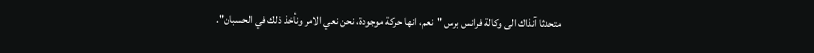متحدثا آنذاك الى وكالة فرانس برس "نعم، انها حركة موجودة، نحن نعي الامر ونأخذ ذلك في الحسبان".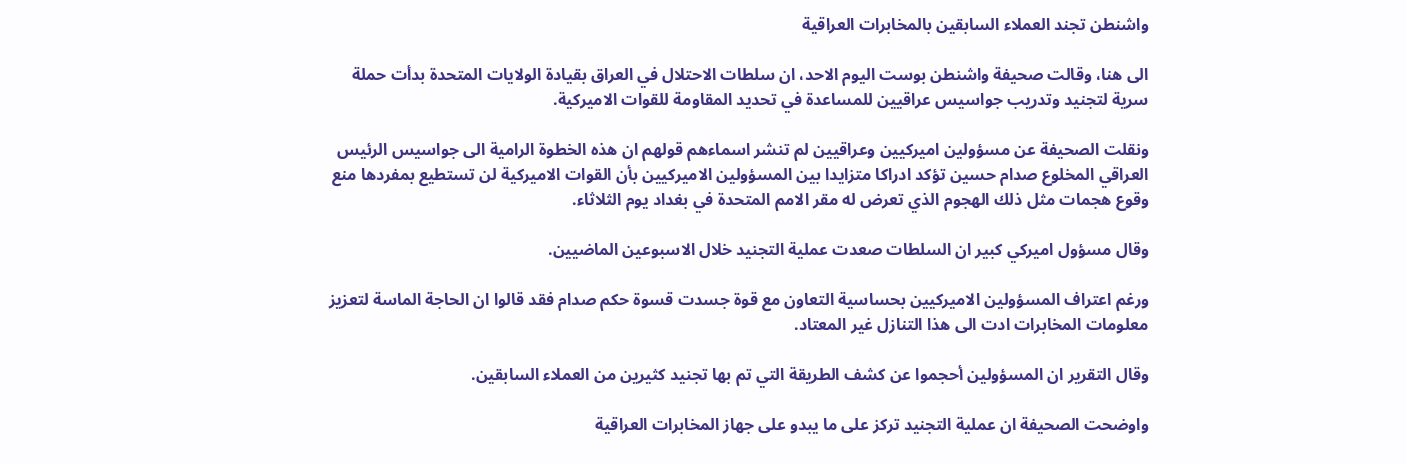واشنطن تجند العملاء السابقين بالمخابرات العراقية

الى هنا، وقالت صحيفة واشنطن بوست اليوم الاحد، ان سلطات الاحتلال في العراق بقيادة الولايات المتحدة بدأت حملة سرية لتجنيد وتدريب جواسيس عراقيين للمساعدة في تحديد المقاومة للقوات الاميركية.

ونقلت الصحيفة عن مسؤولين اميركيين وعراقيين لم تنشر اسماءهم قولهم ان هذه الخطوة الرامية الى جواسيس الرئيس العراقي المخلوع صدام حسين تؤكد ادراكا متزايدا بين المسؤولين الاميركيين بأن القوات الاميركية لن تستطيع بمفردها منع وقوع هجمات مثل ذلك الهجوم الذي تعرض له مقر الامم المتحدة في بغداد يوم الثلاثاء.

وقال مسؤول اميركي كبير ان السلطات صعدت عملية التجنيد خلال الاسبوعين الماضيين.

ورغم اعتراف المسؤولين الاميركيين بحساسية التعاون مع قوة جسدت قسوة حكم صدام فقد قالوا ان الحاجة الماسة لتعزيز معلومات المخابرات ادت الى هذا التنازل غير المعتاد.

وقال التقرير ان المسؤولين أحجموا عن كشف الطريقة التي تم بها تجنيد كثيرين من العملاء السابقين.

واوضحت الصحيفة ان عملية التجنيد تركز على ما يبدو على جهاز المخابرات العراقية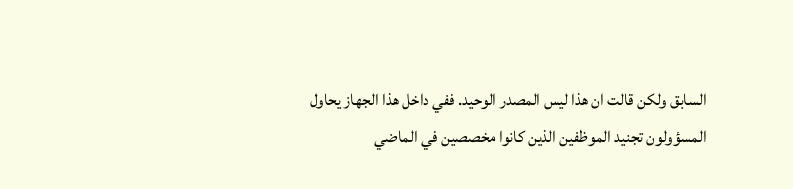السابق ولكن قالت ان هذا ليس المصدر الوحيد. ففي داخل هذا الجهاز يحاول المسؤولون تجنيد الموظفين الذين كانوا مخصصين في الماضي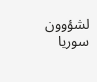لشؤوون سوريا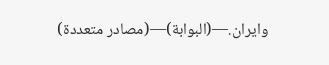وايران.—(البوابة)—(مصادر متعددة)